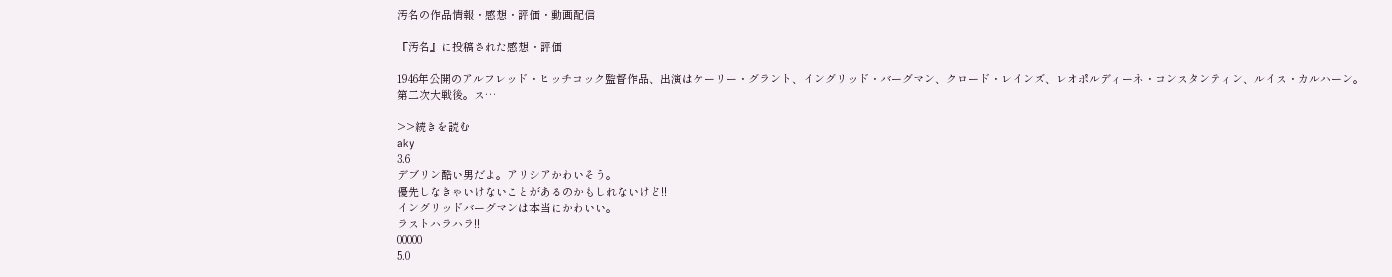汚名の作品情報・感想・評価・動画配信

『汚名』に投稿された感想・評価

1946年公開のアルフレッド・ヒッチコック監督作品、出演はケーリー・グラント、イングリッド・バーグマン、クロード・レインズ、レオポルディーネ・コンスタンティン、ルイス・カルハーン。
第二次大戦後。ス…

>>続きを読む
aky
3.6
デブリン酷い男だよ。アリシアかわいそう。
優先しなきゃいけないことがあるのかもしれないけど!!
イングリッドバーグマンは本当にかわいい。
ラストハラハラ!!
00000
5.0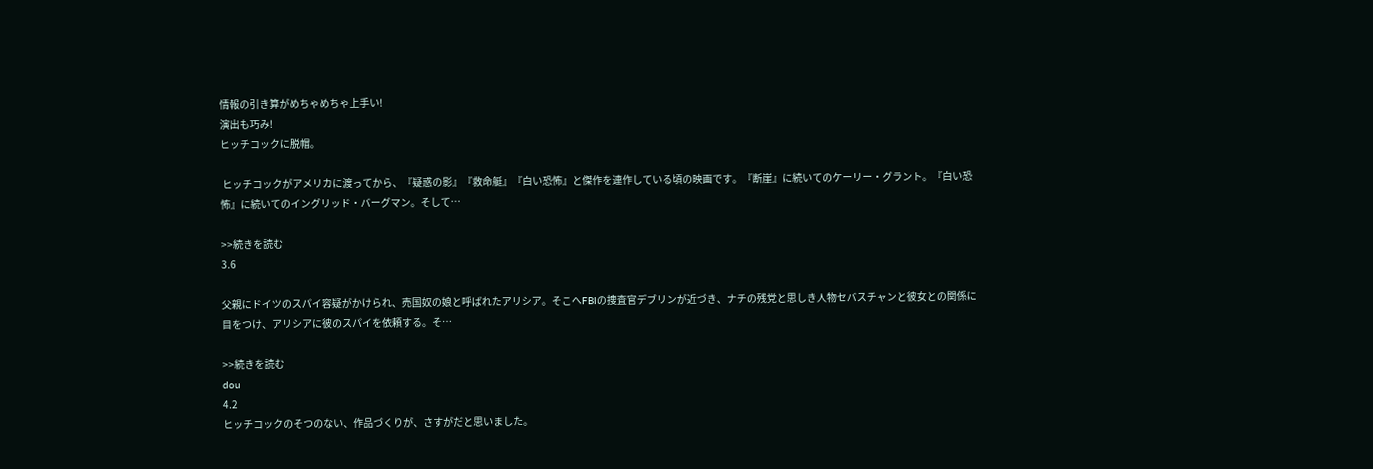情報の引き算がめちゃめちゃ上手い!
演出も巧み!
ヒッチコックに脱帽。

 ヒッチコックがアメリカに渡ってから、『疑惑の影』『救命艇』『白い恐怖』と傑作を連作している頃の映画です。『断崖』に続いてのケーリー・グラント。『白い恐怖』に続いてのイングリッド・バーグマン。そして…

>>続きを読む
3.6

父親にドイツのスパイ容疑がかけられ、売国奴の娘と呼ばれたアリシア。そこへFBIの捜査官デブリンが近づき、ナチの残党と思しき人物セバスチャンと彼女との関係に目をつけ、アリシアに彼のスパイを依頼する。そ…

>>続きを読む
dou
4.2
ヒッチコックのそつのない、作品づくりが、さすがだと思いました。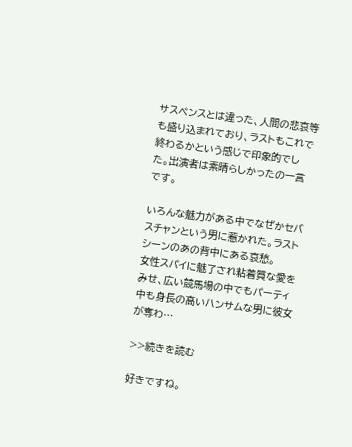サスペンスとは違った、人間の悲哀等も盛り込まれており、ラストもこれで終わるかという感じで印象的でした。出演者は素晴らしかったの一言です。

いろんな魅力がある中でなぜかセバスチャンという男に惹かれた。ラストシーンのあの背中にある哀愁。
女性スパイに魅了され粘着質な愛をみせ、広い競馬場の中でもパーティ中も身長の高いハンサムな男に彼女が奪わ…

>>続きを読む

好きですね。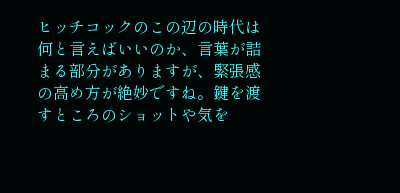ヒッチコックのこの辺の時代は何と言えばいいのか、言葉が詰まる部分がありますが、緊張感の高め方が絶妙ですね。鍵を渡すところのショットや気を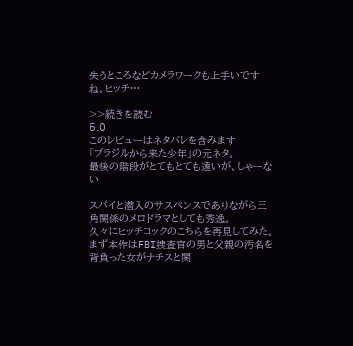失うところなどカメラワークも上手いですね。ヒッチ…

>>続きを読む
5.0
このレビューはネタバレを含みます
「ブラジルから来た少年」の元ネタ。
最後の階段がとてもとても遠いが、しゃーない

スパイと潜入のサスペンスでありながら三角関係のメロドラマとしても秀逸。
久々にヒッチコックのこちらを再見してみた。
まず本作はFBI捜査官の男と父親の汚名を背負った女がナチスと関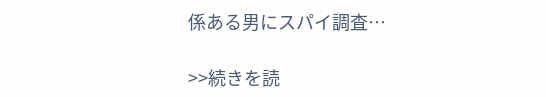係ある男にスパイ調査…

>>続きを読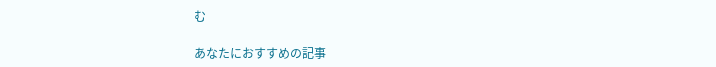む

あなたにおすすめの記事